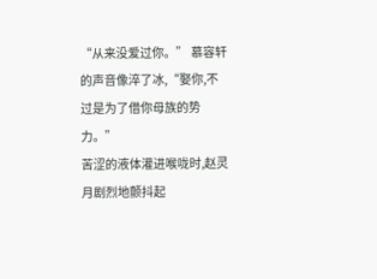“从来没爱过你。” 慕容轩的声音像淬了冰,“娶你,不过是为了借你母族的势力。”
苦涩的液体灌进喉咙时,赵灵月剧烈地颤抖起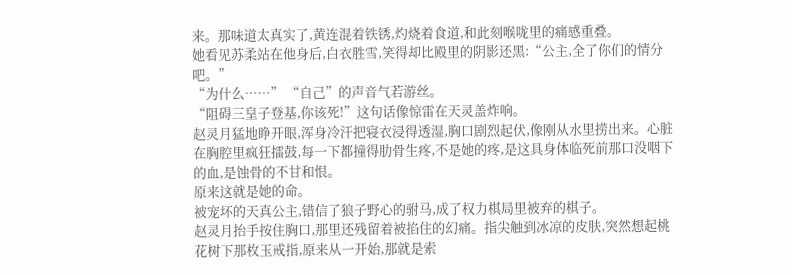来。那味道太真实了,黄连混着铁锈,灼烧着食道,和此刻喉咙里的痛感重叠。
她看见苏柔站在他身后,白衣胜雪,笑得却比殿里的阴影还黑:“公主,全了你们的情分吧。”
“为什么……” “自己”的声音气若游丝。
“阻碍三皇子登基,你该死!”这句话像惊雷在天灵盖炸响。
赵灵月猛地睁开眼,浑身冷汗把寝衣浸得透湿,胸口剧烈起伏,像刚从水里捞出来。心脏在胸腔里疯狂擂鼓,每一下都撞得肋骨生疼,不是她的疼,是这具身体临死前那口没咽下的血,是蚀骨的不甘和恨。
原来这就是她的命。
被宠坏的天真公主,错信了狼子野心的驸马,成了权力棋局里被弃的棋子。
赵灵月抬手按住胸口,那里还残留着被掐住的幻痛。指尖触到冰凉的皮肤,突然想起桃花树下那枚玉戒指,原来从一开始,那就是索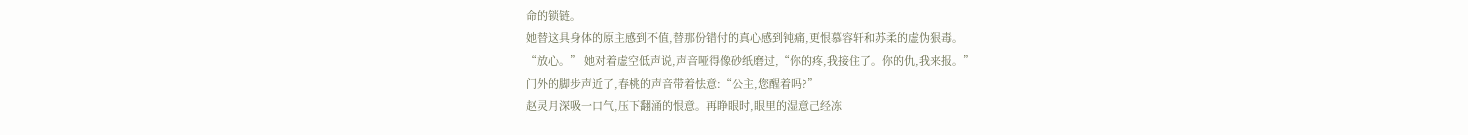命的锁链。
她替这具身体的原主感到不值,替那份错付的真心感到钝痛,更恨慕容轩和苏柔的虚伪狠毒。
“放心。” 她对着虚空低声说,声音哑得像砂纸磨过,“你的疼,我接住了。你的仇,我来报。”
门外的脚步声近了,春桃的声音带着怯意:“公主,您醒着吗?”
赵灵月深吸一口气,压下翻涌的恨意。再睁眼时,眼里的湿意己经冻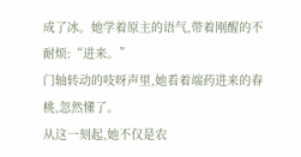成了冰。她学着原主的语气,带着刚醒的不耐烦:“进来。”
门轴转动的吱呀声里,她看着端药进来的春桃,忽然懂了。
从这一刻起,她不仅是农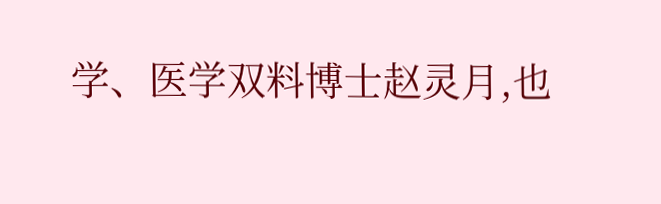学、医学双料博士赵灵月,也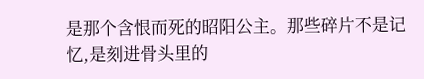是那个含恨而死的昭阳公主。那些碎片不是记忆,是刻进骨头里的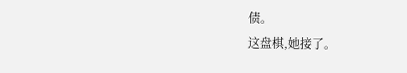债。
这盘棋,她接了。